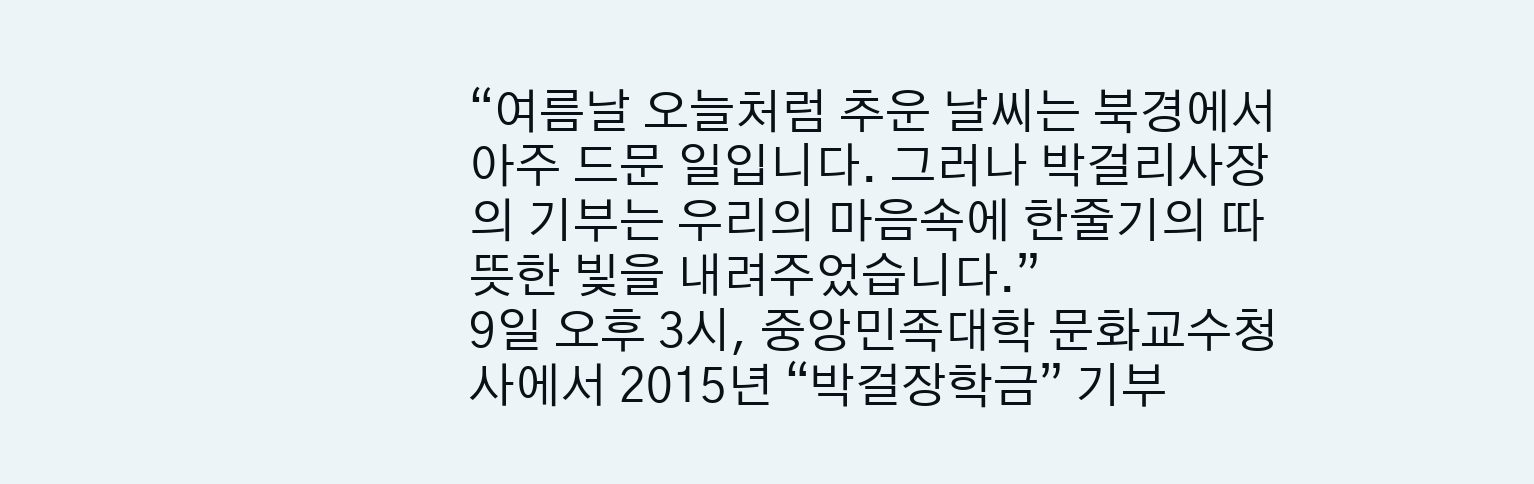“여름날 오늘처럼 추운 날씨는 북경에서 아주 드문 일입니다. 그러나 박걸리사장의 기부는 우리의 마음속에 한줄기의 따뜻한 빛을 내려주었습니다.”
9일 오후 3시, 중앙민족대학 문화교수청사에서 2015년 “박걸장학금” 기부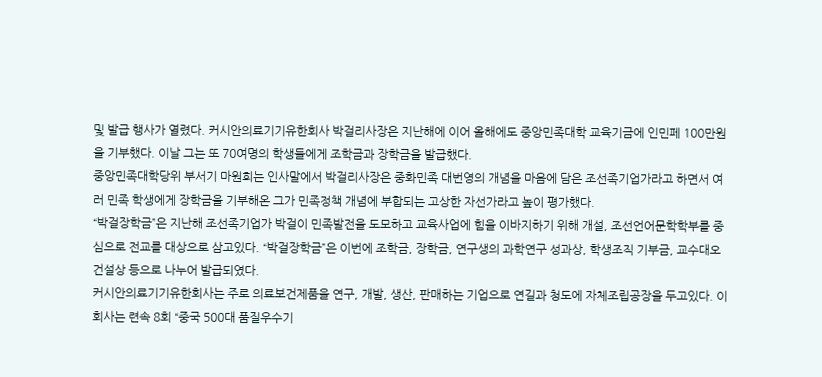및 발급 행사가 열렸다. 커시안의료기기유한회사 박걸리사장은 지난해에 이어 올해에도 중앙민족대학 교육기금에 인민페 100만원을 기부했다. 이날 그는 또 70여명의 학생들에게 조학금과 장학금을 발급했다.
중앙민족대학당위 부서기 마원희는 인사말에서 박걸리사장은 중화민족 대번영의 개념을 마음에 담은 조선족기업가라고 하면서 여러 민족 학생에게 장학금을 기부해온 그가 민족정책 개념에 부합되는 고상한 자선가라고 높이 평가했다.
“박걸장학금”은 지난해 조선족기업가 박걸이 민족발전을 도모하고 교육사업에 힘을 이바지하기 위해 개설, 조선언어문학학부를 중심으로 전교를 대상으로 삼고있다. “박걸장학금”은 이번에 조학금, 장학금, 연구생의 과학연구 성과상, 학생조직 기부금, 교수대오 건설상 등으로 나누어 발급되였다.
커시안의료기기유한회사는 주로 의료보건제품을 연구, 개발, 생산, 판매하는 기업으로 연길과 청도에 자체조립공장을 두고있다. 이 회사는 련속 8회 “중국 500대 품질우수기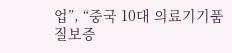업”, “중국 10대 의료기기품질보증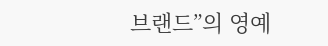브랜드”의 영예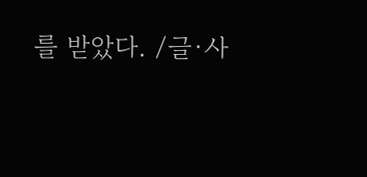를 받았다. /글·사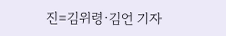진=김위령·김언 기자